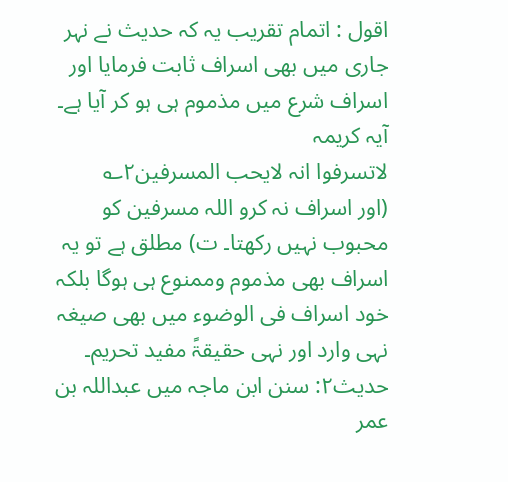اقول : اتمام تقریب یہ کہ حدیث نے نہر جاری میں بھی اسراف ثابت فرمایا اور اسراف شرع میں مذموم ہی ہو کر آیا ہے۔ آیہ کریمہ
لاتسرفوا انہ لایحب المسرفین۲؎
(اور اسراف نہ کرو اللہ مسرفین کو محبوب نہیں رکھتا۔ ت) مطلق ہے تو یہ اسراف بھی مذموم وممنوع ہی ہوگا بلکہ خود اسراف فی الوضوء میں بھی صیغہ نہی وارد اور نہی حقیقۃً مفید تحریم۔
حدیث۲: سنن ابن ماجہ میں عبداللہ بن عمر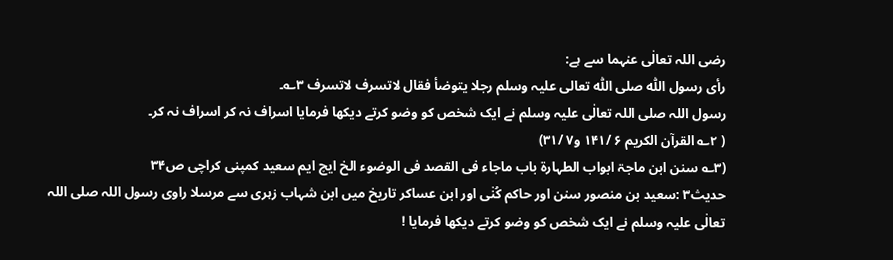رضی اللہ تعالٰی عنہما سے ہے:
رأی رسول اللّٰہ صلی اللّٰہ تعالی علیہ وسلم رجلا یتوضأ فقال لاتسرف لاتسرف ۳؎۔
رسول اللہ صلی اللہ تعالٰی علیہ وسلم نے ایک شخص کو وضو کرتے دیکھا فرمایا اسراف نہ کر اسراف نہ کر۔
( ۲؎ القرآن الکریم ۶ /۱۴۱ و۷ /۳۱)
(۳؎ سنن ابن ماجۃ ابواب الطہارۃ باب ماجاء فی القصد فی الوضوء الخ ایچ ایم سعید کمپنی کراچی ص۳۴
حدیث۳ :سعید بن منصور سنن اور حاکم کُنٰی اور ابن عساکر تاریخ میں ابن شہاب زہری سے مرسلا راوی رسول اللہ صلی اللہ تعالٰی علیہ وسلم نے ایک شخص کو وضو کرتے دیکھا فرمایا !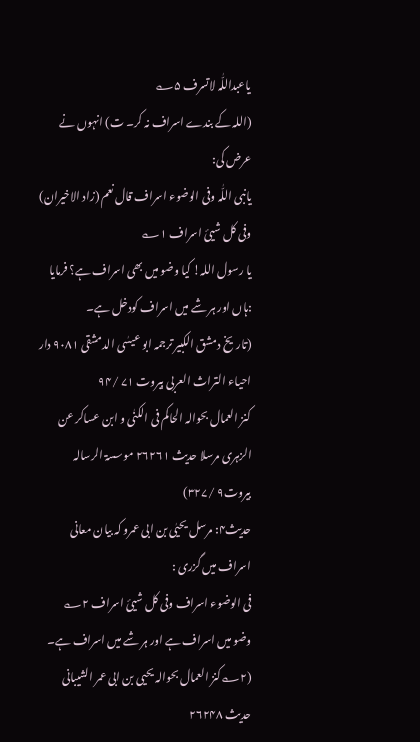یاعبداللّٰہ لاتسرف ۵؎
(اللہ کے بندے اسراف نہ کر۔ ت) انہوں نے عرض کی:
یانبی اللّٰہ وفی الوضوء اسراف قال نعم (زاد الاخیران) وفی کل شیئ اسراف ۱؎
یا رسول اللہ! کیا وضو میں بھی اسراف ہے؟ فرمایا :ہاں اور ہر شے میں اسراف کودخل ہے۔
(تاریخ دمشق الکبیر ترجمہ ابو عیسٰی الدمشقی ۹۰۸۱ دار احیاء التراث العربی بیروت ۷۱ /۹۴
کنز العمال بحوالہ الحاکم فی الکنٰی و ابن عساکر عن الزہری مرسلا حدیث ۲۶۲۶۱ موسسۃ الرسالہ بیروت۹ /۳۲۷)
حدیث۴: مرسل یحیٰی بن ابی عمرو کہ بیان معانی اسراف میں گزری :
فی الوضوء اسراف وفی کل شیئ اسراف ۲؎
وضو میں اسراف ہے اور ہر شے میں اسراف ہے۔
(۲؎کنز العمال بحوالہ یحیی بن ابی عمر الشیبانی حدیث ۲۶۲۴۸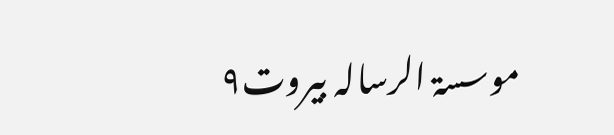موسسۃ الرسالہ بیروت۹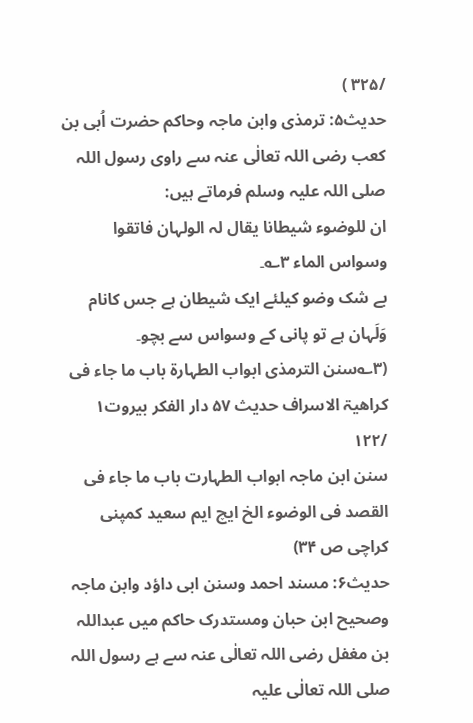/۳۲۵ )
حدیث۵: ترمذی وابن ماجہ وحاکم حضرت اُبی بن کعب رضی اللہ تعالٰی عنہ سے راوی رسول اللہ صلی اللہ علیہ وسلم فرماتے ہیں:
ان للوضوء شیطانا یقال لہ الولہان فاتقوا وسواس الماء ۳؎۔
بے شک وضو کیلئے ایک شیطان ہے جس کانام وَلَہان ہے تو پانی کے وسواس سے بچو۔
(۳؎سنن الترمذی ابواب الطہارۃ باب ما جاء فی کراھیۃ الاسراف حدیث ۵۷ دار الفکر بیروت۱ /۱۲۲
سنن ابن ماجہ ابواب الطہارت باب ما جاء فی القصد فی الوضوء الخ ایچ ایم سعید کمپنی کراچی ص ۳۴)
حدیث۶: مسند احمد وسنن ابی داؤد وابن ماجہ وصحیح ابن حبان ومستدرک حاکم میں عبداللہ بن مغفل رضی اللہ تعالٰی عنہ سے ہے رسول اللہ صلی اللہ تعالٰی علیہ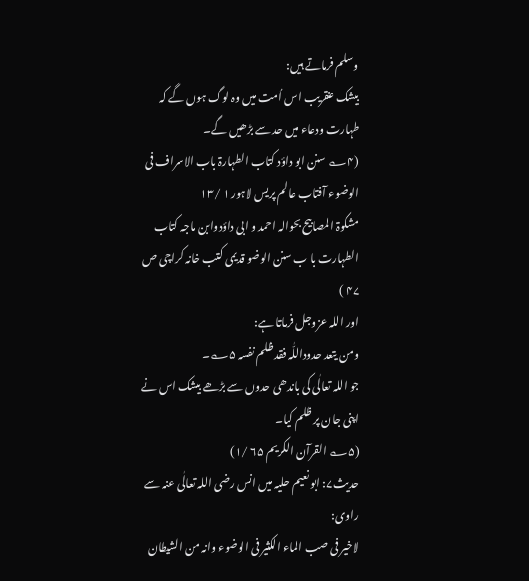وسلم فرماتے ہیں:
بیشک عنقریب اس اُمت میں وہ لوگ ہوں گے کہ طہارت ودعاء میں حد سے بڑھیں گے۔
(۴؎ سنن ابو داؤد کتاب الطہارۃ باب الاسراف فی الوضوء آفتاب عالم پریس لاہور ۱ /۱۳
مشکوۃ المصابیح بحوالہ احمد و ابی داؤدوابن ماجہ کتاب الطہارت با ب سنن الوضو قدیمی کتب خانہ کراچی ص ۴۷ )
اور اللہ عزوجل فرماتا ہے:
ومن یتعد حدوداللّٰہ فقد ظلم نفسہ ۵؎۔
جو اللہ تعالٰی کی باندھی حدوں سے بڑھے بیشک اس نے اپنی جان پر ظلم کیا۔
(۵؎ القرآن الکریم ۶۵ /۱)
حدیث۷: ابو نعیم حلیہ میں انس رضی اللہ تعالٰی عنہ سے راوی:
لاخیر فی صب الماء الکثیر فی الوضوء وانہ من الشیطان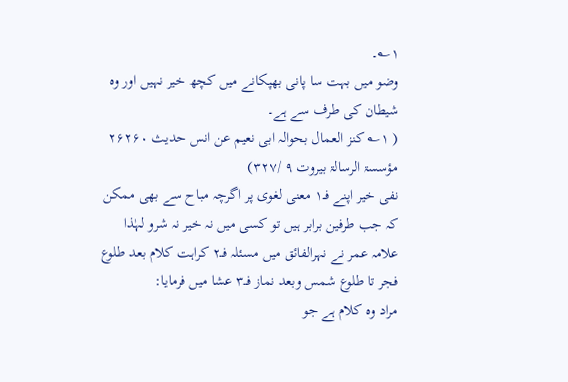۱؎۔
وضو میں بہت سا پانی بھپکانے میں کچھ خیر نہیں اور وہ شیطان کی طرف سے ہے۔
( ۱؎ کنز العمال بحوالہ ابی نعیم عن انس حدیث ۲۶۲۶۰ مؤسسۃ الرسالۃ بیروت ۹ /۳۲۷)
نفی خیر اپنے فــ۱ معنی لغوی پر اگرچہ مباح سے بھی ممکن کہ جب طرفین برابر ہیں تو کسی میں نہ خیر نہ شرو لہٰذا علامہ عمر نے نہرالفائق میں مسئلہ فــ۲ کراہت کلام بعد طلوع فجر تا طلوع شمس وبعد نماز فــ۳ عشا میں فرمایا:
مراد وہ کلام ہے جو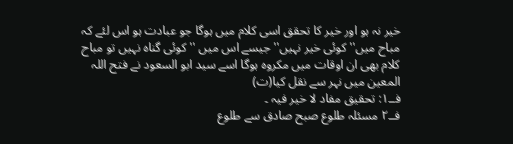خیر نہ ہو اور خیر کا تحقق اسی کلام میں ہوگا جو عبادت ہو اس لئے کہ مباح میں'' کوئی خیر نہیں'' جیسے اس میں '' کوئی گناہ نہیں تو مباح کلام بھی ان اوقات میں مکروہ ہوگا اسے سید ابو السعود نے فتح اللہ المعین میں نہر سے نقل کیا(ت)
فــ۱: تحقیق مفاد لا خیر فیہ ۔
فــ۲ مسئلہ طلوع صبح صادق سے طلوع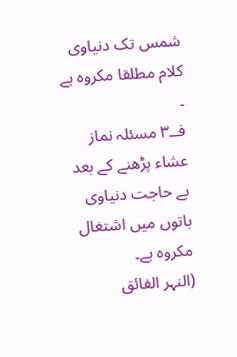شمس تک دنیاوی کلام مطلقا مکروہ ہے ۔
فــ۳ مسئلہ نماز عشاء پڑھنے کے بعد بے حاجت دنیاوی باتوں میں اشتغال مکروہ ہے۔
(النہر الفائق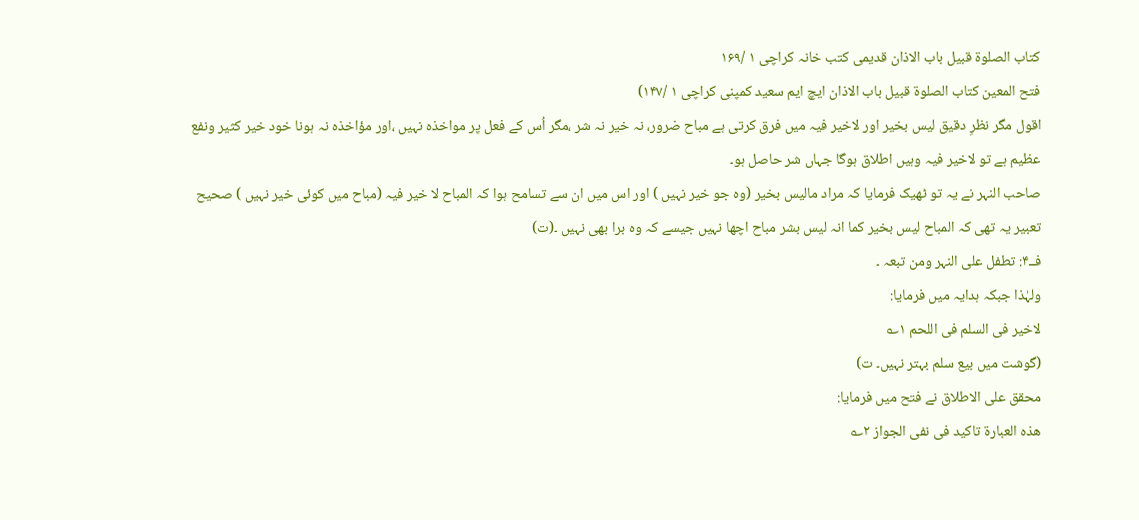کتاب الصلوۃ قبیل باب الاذان قدیمی کتب خانہ کراچی ۱ /۱۶۹
فتح المعین کتاب الصلوۃ قبیل باب الاذان ایچ ایم سعید کمپنی کراچی ۱ /۱۴۷)
اقول مگر نظرِ دقیق لیس بخیر اور لاخیر فیہ میں فرق کرتی ہے مباح ضرور، نہ خیر نہ شر ،مگر اُس کے فعل پر مواخذہ نہیں ،اور مؤاخذہ نہ ہونا خود خیر کثیر ونفع عظیم ہے تو لاخیر فیہ وہیں اطلاق ہوگا جہاں شر حاصل ہو۔
صاحب النہر نے یہ تو ٹھیک فرمایا کہ مراد مالیس بخیر (وہ جو خیر نہیں ) اور اس میں ان سے تسامح ہوا کہ المباح لا خیر فیہ (مباح میں کوئی خیر نہیں ) صحیح تعبیر یہ تھی کہ المباح لیس بخیر کما انہ لیس بشر مباح اچھا نہیں جیسے کہ وہ برا بھی نہیں ۔(ت)
فــ۴: تطفل علی النہر ومن تبعہ ۔
ولہٰذا جبکہ ہدایہ میں فرمایا:
لاخیر فی السلم فی اللحم ۱؎
(گوشت میں بیع سلم بہتر نہیں۔ ت)
محقق علی الاطلاق نے فتح میں فرمایا:
ھذہ العبارۃ تاکید فی نفی الجواز ۲؎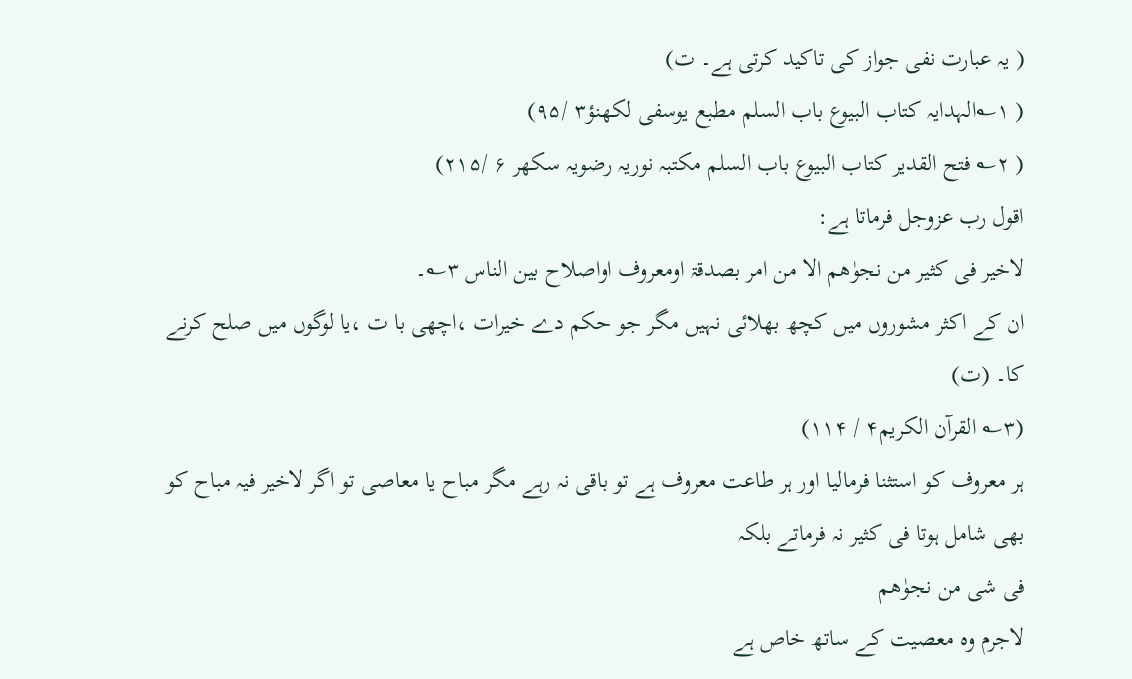( یہ عبارت نفی جواز کی تاکید کرتی ہے۔ ت)
( ۱؎الہدایہ کتاب البیوع باب السلم مطبع یوسفی لکھنؤ۳ /۹۵)
( ۲؎ فتح القدیر کتاب البیوع باب السلم مکتبہ نوریہ رضویہ سکھر ۶ /۲۱۵)
اقول رب عزوجل فرماتا ہے:
لاخیر فی کثیر من نجوٰھم الا من امر بصدقۃ اومعروف اواصلاح بین الناس ۳؎۔
ان کے اکثر مشوروں میں کچھ بھلائی نہیں مگر جو حکم دے خیرات ،اچھی با ت ،یا لوگوں میں صلح کرنے کا۔ (ت)
(۳؎ القرآن الکریم۴ / ۱۱۴)
ہر معروف کو استثنا فرمالیا اور ہر طاعت معروف ہے تو باقی نہ رہے مگر مباح یا معاصی تو اگر لاخیر فیہ مباح کو بھی شامل ہوتا فی کثیر نہ فرماتے بلکہ
فی شی من نجوٰھم
لاجرم وہ معصیت کے ساتھ خاص ہے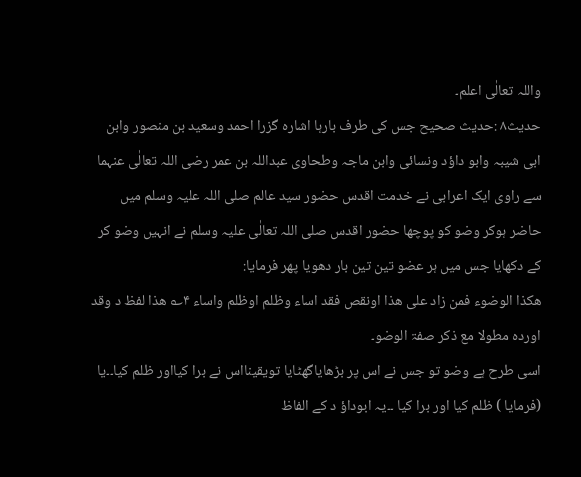واللہ تعالٰی اعلم۔
حدیث۸ :حدیث صحیح جس کی طرف بارہا اشارہ گزرا احمد وسعید بن منصور وابن ابی شیبہ وابو داؤد ونسائی وابن ماجہ وطحاوی عبداللہ بن عمر رضی اللہ تعالٰی عنہما سے راوی ایک اعرابی نے خدمت اقدس حضور سید عالم صلی اللہ علیہ وسلم میں حاضر ہوکر وضو کو پوچھا حضور اقدس صلی اللہ تعالٰی علیہ وسلم نے انہیں وضو کر کے دکھایا جس میں ہر عضو تین تین بار دھویا پھر فرمایا:
ھکذا الوضوء فمن زاد علی ھذا اونقص فقد اساء وظلم اوظلم واساء ۴؎ ھذا لفظ د وقد اوردہ مطولا مع ذکر صفۃ الوضو۔
اسی طرح ہے وضو تو جس نے اس پر بڑھایاگھٹایا تویقینااس نے برا کیااور ظلم کیا۔۔یا (فرمایا ) ظلم کیا اور برا کیا ۔۔یہ ابوداؤ د کے الفاظ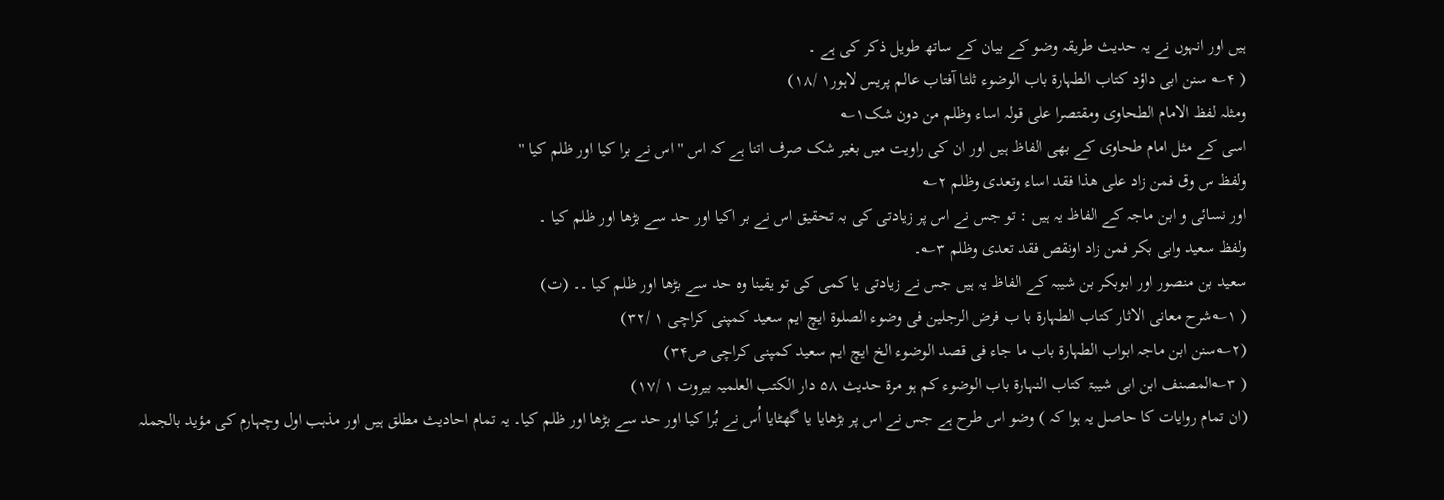ہیں اور انہوں نے یہ حدیث طریقہ وضو کے بیان کے ساتھ طویل ذکر کی ہے ۔
( ۴؎ سنن ابی داؤد کتاب الطہارۃ باب الوضوء ثلثا آفتاب عالم پریس لاہور۱ /۱۸)
ومثلہ لفظ الامام الطحاوی ومقتصرا علی قولہ اساء وظلم من دون شک۱؎
اسی کے مثل امام طحاوی کے بھی الفاظ ہیں اور ان کی راویت میں بغیر شک صرف اتنا ہے کہ اس '' اس نے برا کیا اور ظلم کیا ''
ولفظ س وق فمن زاد علی ھذا فقد اساء وتعدی وظلم ۲؎
اور نسائی و ابن ماجہ کے الفاظ یہ ہیں : تو جس نے اس پر زیادتی کی بہ تحقیق اس نے بر اکیا اور حد سے بڑھا اور ظلم کیا ۔
ولفظ سعید وابی بکر فمن زاد اونقص فقد تعدی وظلم ۳؎۔
سعید بن منصور اور ابوبکر بن شیبہ کے الفاظ یہ ہیں جس نے زیادتی یا کمی کی تو یقینا وہ حد سے بڑھا اور ظلم کیا ۔۔ (ت)
( ۱؎شرح معانی الاثار کتاب الطہارۃ با ب فرض الرجلین فی وضوء الصلوۃ ایچ ایم سعید کمپنی کراچی ۱ /۳۲)
(۲؎سنن ابن ماجہ ابواب الطہارۃ باب ما جاء فی قصد الوضوء الخ ایچ ایم سعید کمپنی کراچی ص۳۴)
( ۳؎المصنف ابن ابی شیبۃ کتاب النہارۃ باب الوضوء کم ہو مرۃ حدیث ۵۸ دار الکتب العلمیہ بیروت ۱ /۱۷)
(ان تمام روایات کا حاصل یہ ہوا کہ ) وضو اس طرح ہے جس نے اس پر بڑھایا یا گھٹایا اُس نے بُرا کیا اور حد سے بڑھا اور ظلم کیا۔ یہ تمام احادیث مطلق ہیں اور مذہب اول وچہارم کی مؤید بالجملہ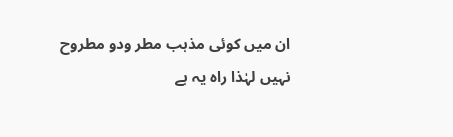ان میں کوئی مذہب مطر ودو مطروح نہیں لہٰذا راہ یہ ہے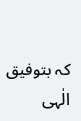کہ بتوفیق الٰہی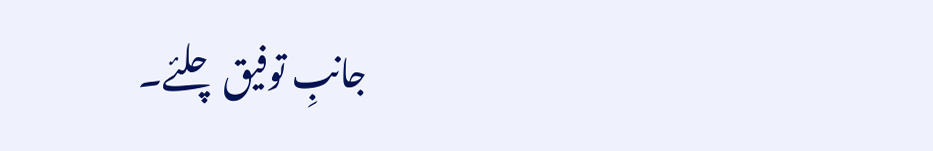جانبِ توفیق چلئے۔